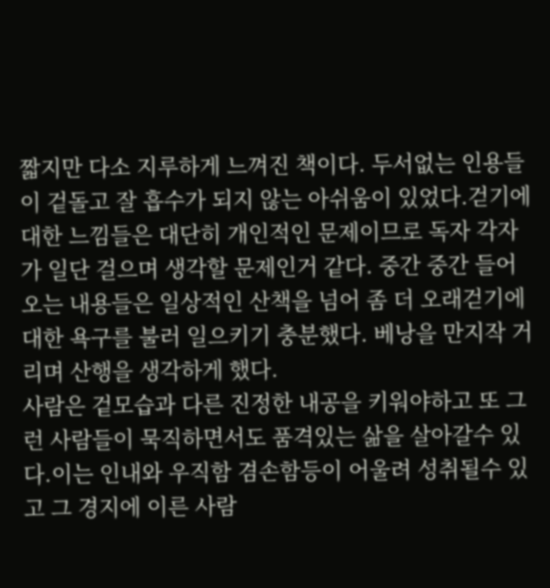짧지만 다소 지루하게 느껴진 책이다. 두서없는 인용들이 겉돌고 잘 흡수가 되지 않는 아쉬움이 있었다.걷기에 대한 느낌들은 대단히 개인적인 문제이므로 독자 각자가 일단 걸으며 생각할 문제인거 같다. 중간 중간 들어오는 내용들은 일상적인 산책을 넘어 좀 더 오래걷기에 대한 욕구를 불러 일으키기 충분했다. 베낭을 만지작 거리며 산행을 생각하게 했다.
사람은 겉모습과 다른 진정한 내공을 키워야하고 또 그런 사람들이 묵직하면서도 품격있는 삶을 살아갈수 있다.이는 인내와 우직함 겸손함등이 어울려 성취될수 있고 그 경지에 이른 사람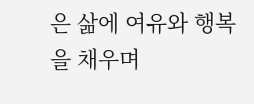은 삶에 여유와 행복을 채우며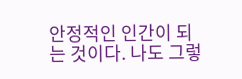안정적인 인간이 되는 것이다. 나도 그렇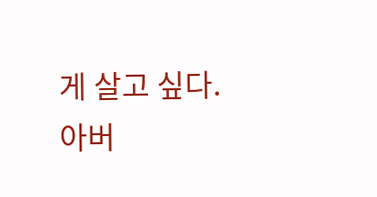게 살고 싶다.
아버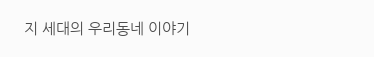지 세대의 우리동네 이야기